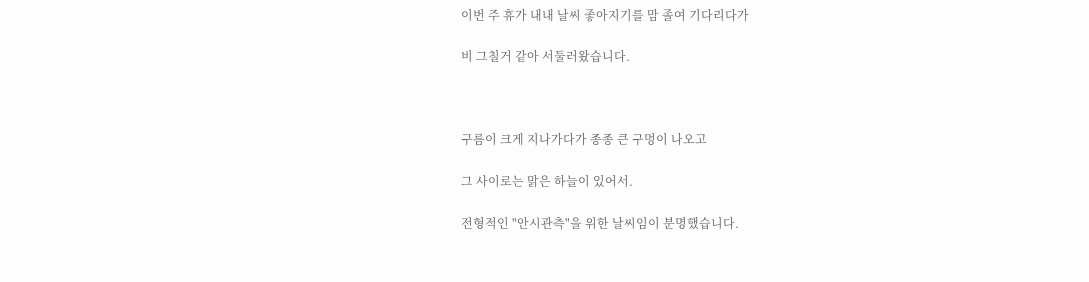이번 주 휴가 내내 날씨 좋아지기를 맘 졸여 기다리다가

비 그칠거 같아 서둘러왔습니다.



구름이 크게 지나가다가 종종 큰 구멍이 나오고

그 사이로는 맑은 하늘이 있어서.

전형적인 "안시관측"을 위한 날씨임이 분명했습니다.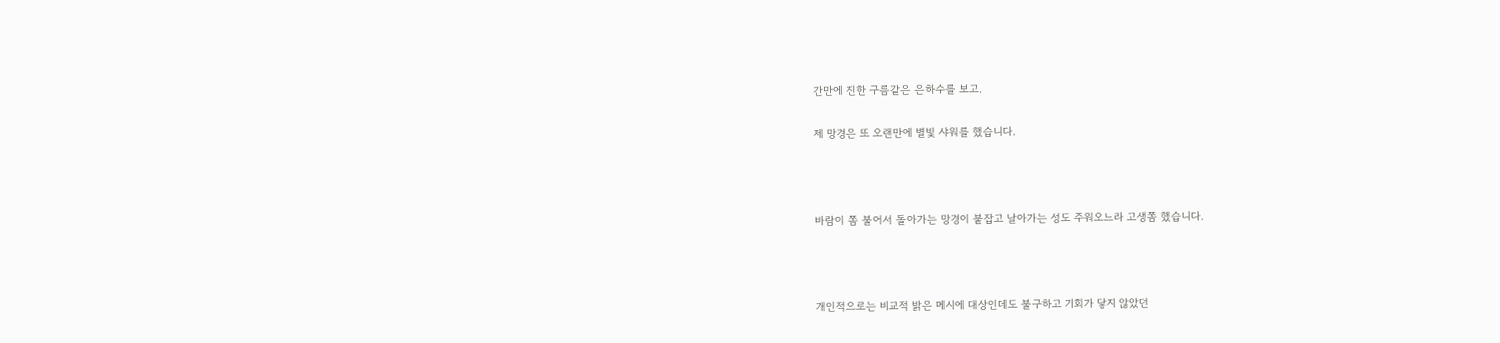간만에 진한 구름같은 은하수를 보고.

제 망경은 또 오랜만에 별빛 샤워를 했습니다.



바람이 쫌 불어서 돌아가는 망경이 붙잡고 날아가는 성도 주워오느라 고생쫌 했습니다.



개인적으로는 비교적 밝은 메시에 대상인데도 불구하고 기회가 닿지 않았던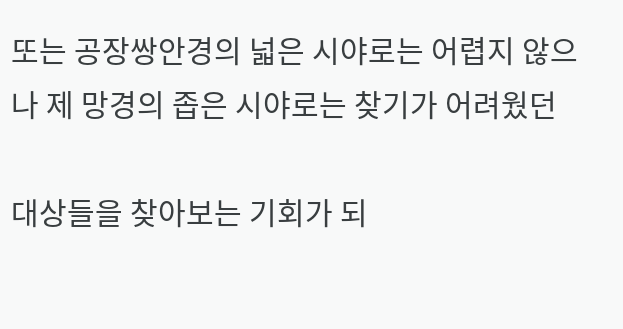또는 공장쌍안경의 넓은 시야로는 어렵지 않으나 제 망경의 좁은 시야로는 찾기가 어려웠던

대상들을 찾아보는 기회가 되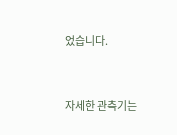었습니다.



자세한 관측기는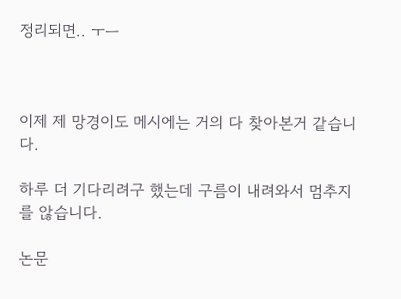정리되면.. ㅜㅡ



이제 제 망경이도 메시에는 거의 다 찾아본거 같습니다.

하루 더 기다리려구 했는데 구름이 내려와서 멈추지를 않습니다.

논문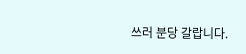쓰러 분당 갈랍니다.